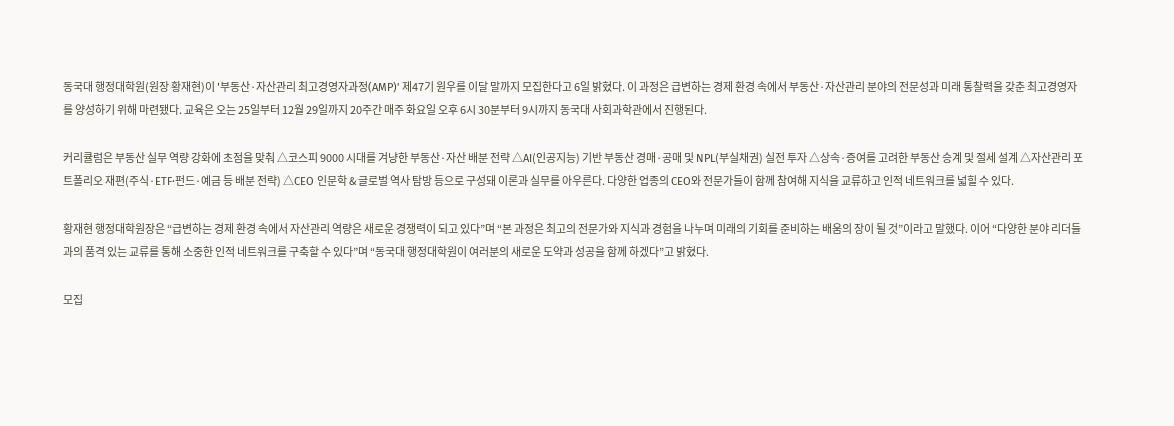동국대 행정대학원(원장 황재현)이 '부동산·자산관리 최고경영자과정(AMP)' 제47기 원우를 이달 말까지 모집한다고 6일 밝혔다. 이 과정은 급변하는 경제 환경 속에서 부동산·자산관리 분야의 전문성과 미래 통찰력을 갖춘 최고경영자를 양성하기 위해 마련됐다. 교육은 오는 25일부터 12월 29일까지 20주간 매주 화요일 오후 6시 30분부터 9시까지 동국대 사회과학관에서 진행된다.

커리큘럼은 부동산 실무 역량 강화에 초점을 맞춰 △코스피 9000 시대를 겨냥한 부동산·자산 배분 전략 △AI(인공지능) 기반 부동산 경매·공매 및 NPL(부실채권) 실전 투자 △상속·증여를 고려한 부동산 승계 및 절세 설계 △자산관리 포트폴리오 재편(주식·ETF·펀드·예금 등 배분 전략) △CEO 인문학 & 글로벌 역사 탐방 등으로 구성돼 이론과 실무를 아우른다. 다양한 업종의 CEO와 전문가들이 함께 참여해 지식을 교류하고 인적 네트워크를 넓힐 수 있다.

황재현 행정대학원장은 “급변하는 경제 환경 속에서 자산관리 역량은 새로운 경쟁력이 되고 있다”며 “본 과정은 최고의 전문가와 지식과 경험을 나누며 미래의 기회를 준비하는 배움의 장이 될 것”이라고 말했다. 이어 “다양한 분야 리더들과의 품격 있는 교류를 통해 소중한 인적 네트워크를 구축할 수 있다”며 “동국대 행정대학원이 여러분의 새로운 도약과 성공을 함께 하겠다”고 밝혔다.

모집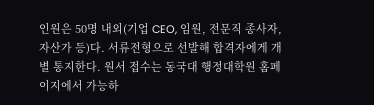인원은 50명 내외(기업 CEO, 임원, 전문직 종사자, 자산가 등)다. 서류전형으로 선발해 합격자에게 개별 통지한다. 원서 접수는 동국대 행정대학원 홈페이지에서 가능하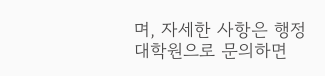며, 자세한 사항은 행정대학원으로 문의하면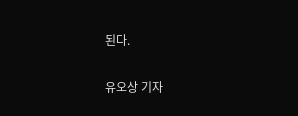된다.

유오상 기자